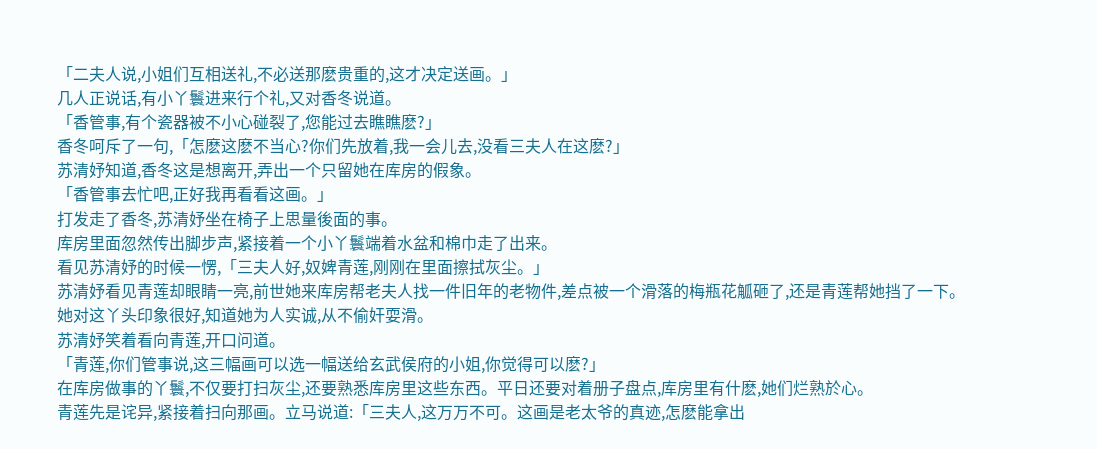「二夫人说,小姐们互相送礼,不必送那麽贵重的,这才决定送画。」
几人正说话,有小丫鬟进来行个礼,又对香冬说道。
「香管事,有个瓷器被不小心碰裂了,您能过去瞧瞧麽?」
香冬呵斥了一句,「怎麽这麽不当心?你们先放着,我一会儿去,没看三夫人在这麽?」
苏清妤知道,香冬这是想离开,弄出一个只留她在库房的假象。
「香管事去忙吧,正好我再看看这画。」
打发走了香冬,苏清妤坐在椅子上思量後面的事。
库房里面忽然传出脚步声,紧接着一个小丫鬟端着水盆和棉巾走了出来。
看见苏清妤的时候一愣,「三夫人好,奴婢青莲,刚刚在里面擦拭灰尘。」
苏清妤看见青莲却眼睛一亮,前世她来库房帮老夫人找一件旧年的老物件,差点被一个滑落的梅瓶花觚砸了,还是青莲帮她挡了一下。
她对这丫头印象很好,知道她为人实诚,从不偷奸耍滑。
苏清妤笑着看向青莲,开口问道。
「青莲,你们管事说,这三幅画可以选一幅送给玄武侯府的小姐,你觉得可以麽?」
在库房做事的丫鬟,不仅要打扫灰尘,还要熟悉库房里这些东西。平日还要对着册子盘点,库房里有什麽,她们烂熟於心。
青莲先是诧异,紧接着扫向那画。立马说道:「三夫人,这万万不可。这画是老太爷的真迹,怎麽能拿出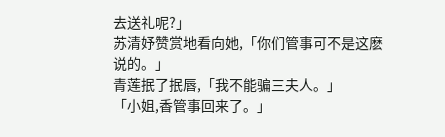去送礼呢?」
苏清妤赞赏地看向她,「你们管事可不是这麽说的。」
青莲抿了抿唇,「我不能骗三夫人。」
「小姐,香管事回来了。」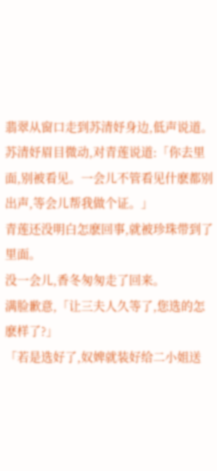翡翠从窗口走到苏清妤身边,低声说道。
苏清妤眉目微动,对青莲说道:「你去里面,别被看见。一会儿不管看见什麽都别出声,等会儿帮我做个证。」
青莲还没明白怎麽回事,就被珍珠带到了里面。
没一会儿,香冬匆匆走了回来。
满脸歉意,「让三夫人久等了,您选的怎麽样了?」
「若是选好了,奴婢就装好给二小姐送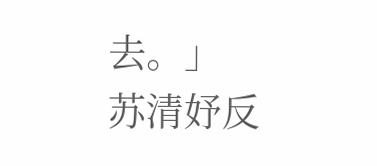去。」
苏清妤反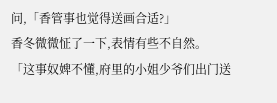问,「香管事也觉得送画合适?」
香冬微微怔了一下,表情有些不自然。
「这事奴婢不懂,府里的小姐少爷们出门送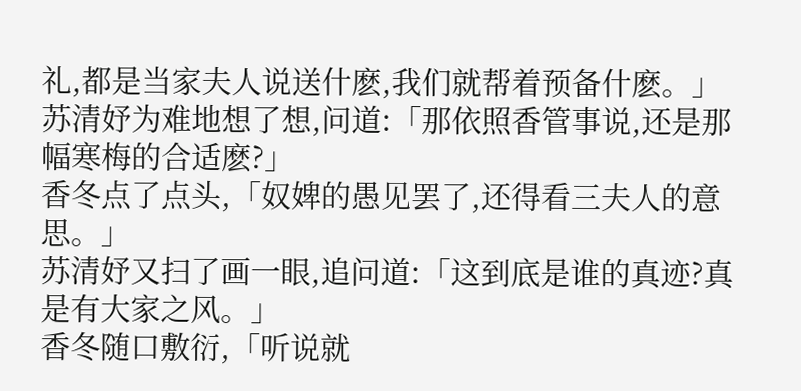礼,都是当家夫人说送什麽,我们就帮着预备什麽。」
苏清妤为难地想了想,问道:「那依照香管事说,还是那幅寒梅的合适麽?」
香冬点了点头,「奴婢的愚见罢了,还得看三夫人的意思。」
苏清妤又扫了画一眼,追问道:「这到底是谁的真迹?真是有大家之风。」
香冬随口敷衍,「听说就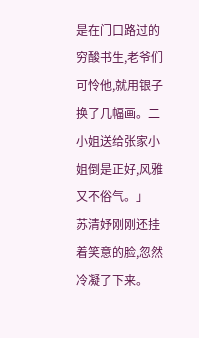是在门口路过的穷酸书生,老爷们可怜他,就用银子换了几幅画。二小姐送给张家小姐倒是正好,风雅又不俗气。」
苏清妤刚刚还挂着笑意的脸,忽然冷凝了下来。